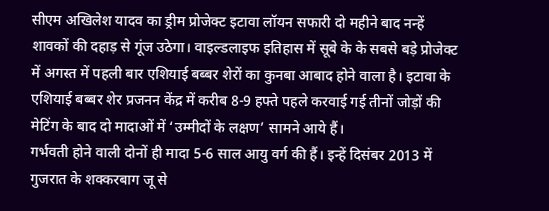सीएम अखिलेश यादव का ड्रीम प्रोजेक्ट इटावा लॉयन सफारी दो महीने बाद नन्हें शावकों की दहाड़ से गूंज उठेगा। वाइल्डलाइफ इतिहास में सूबे के के सबसे बड़े प्रोजेक्ट में अगस्त में पहली बार एशियाई बब्बर शेरों का कुनबा आबाद होने वाला है। इटावा के एशियाई बब्बर शेर प्रजनन केंद्र में करीब 8-9 हफ्ते पहले करवाई गई तीनों जोड़ों की मेटिंग के बाद दो मादाओं में ‘उम्मीदों के लक्षण’ सामने आये हैं।
गर्भवती होने वाली दोनों ही मादा 5-6 साल आयु वर्ग की हैं। इन्हें दिसंबर 2013 में गुजरात के शक्करबाग जू से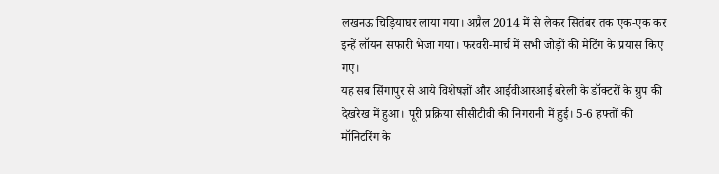लखनऊ चिड़ियाघर लाया गया। अप्रैल 2014 में से लेकर सितंबर तक एक-एक कर इन्हें लॉयन सफारी भेजा गया। फरवरी-मार्च में सभी जोड़ों की मेटिंग के प्रयास किए गए।
यह सब सिंगापुर से आये विशेषज्ञों और आईवीआरआई बरेली के डॉक्टरों के ग्रुप की देखरेख में हुआ। पूरी प्रक्रिया सीसीटीवी की निगरानी में हुई। 5-6 हफ्तों की मॉनिटरिंग के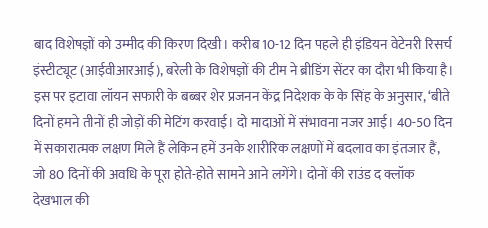बाद विशेषज्ञों को उम्मीद की किरण दिखी। करीब 10-12 दिन पहले ही इंडियन वेटेनरी रिसर्च इंस्टीट्यूट (आईवीआरआई), बरेली के विशेषज्ञों की टीम ने ब्रीडिंग सेंटर का दौरा भी किया है।
इस पर इटावा लॉयन सफारी के बब्बर शेर प्रजनन केंद्र निदेशक के के सिंह के अनुसार, ‘बीते दिनों हमने तीनों ही जोड़ों की मेटिंग करवाई। दो मादाओं में संभावना नजर आई। 40-50 दिन में सकारात्मक लक्षण मिले हैं लेकिन हमें उनके शारीरिक लक्षणों में बदलाव का इंतजार हैं, जो 80 दिनों की अवधि के पूरा होते-होते सामने आने लगेंगे। दोनों की राउंड द क्लॉक देखभाल की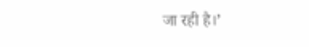जा रही है।’